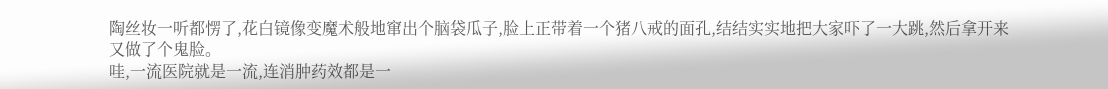陶丝妆一听都愣了,花白镜像变魔术般地窜出个脑袋瓜子,脸上正带着一个猪八戒的面孔,结结实实地把大家吓了一大跳,然后拿开来又做了个鬼脸。
哇,一流医院就是一流,连消肿药效都是一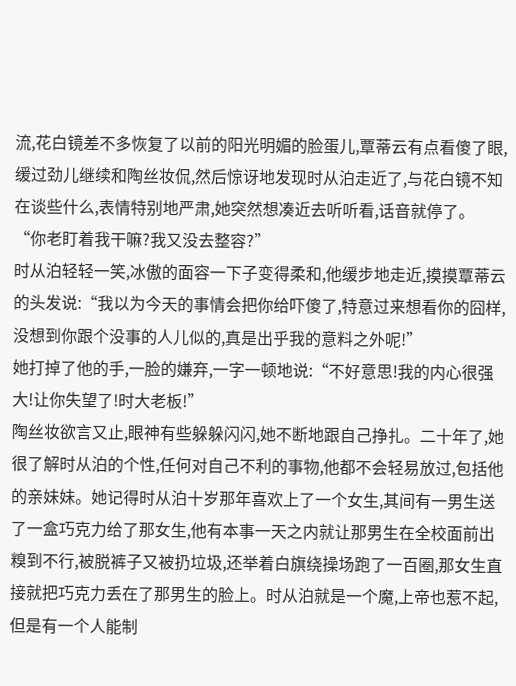流,花白镜差不多恢复了以前的阳光明媚的脸蛋儿,覃蒂云有点看傻了眼,缓过劲儿继续和陶丝妆侃,然后惊讶地发现时从泊走近了,与花白镜不知在谈些什么,表情特别地严肃,她突然想凑近去听听看,话音就停了。
“你老盯着我干嘛?我又没去整容?”
时从泊轻轻一笑,冰傲的面容一下子变得柔和,他缓步地走近,摸摸覃蒂云的头发说:“我以为今天的事情会把你给吓傻了,特意过来想看你的囧样,没想到你跟个没事的人儿似的,真是出乎我的意料之外呢!”
她打掉了他的手,一脸的嫌弃,一字一顿地说:“不好意思!我的内心很强大!让你失望了!时大老板!”
陶丝妆欲言又止,眼神有些躲躲闪闪,她不断地跟自己挣扎。二十年了,她很了解时从泊的个性,任何对自己不利的事物,他都不会轻易放过,包括他的亲妹妹。她记得时从泊十岁那年喜欢上了一个女生,其间有一男生送了一盒巧克力给了那女生,他有本事一天之内就让那男生在全校面前出糗到不行,被脱裤子又被扔垃圾,还举着白旗绕操场跑了一百圈,那女生直接就把巧克力丢在了那男生的脸上。时从泊就是一个魔,上帝也惹不起,但是有一个人能制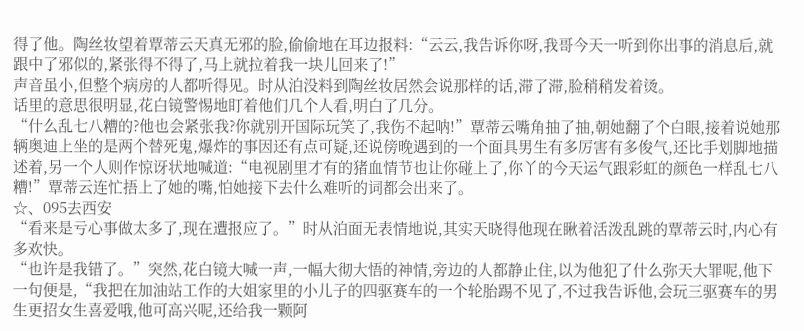得了他。陶丝妆望着覃蒂云天真无邪的脸,偷偷地在耳边报料:“云云,我告诉你呀,我哥今天一听到你出事的消息后,就跟中了邪似的,紧张得不得了,马上就拉着我一块儿回来了!”
声音虽小,但整个病房的人都听得见。时从泊没料到陶丝妆居然会说那样的话,滞了滞,脸稍稍发着烫。
话里的意思很明显,花白镜警惕地盯着他们几个人看,明白了几分。
“什么乱七八糟的?他也会紧张我?你就别开国际玩笑了,我伤不起呐!”覃蒂云嘴角抽了抽,朝她翻了个白眼,接着说她那辆奥迪上坐的是两个替死鬼,爆炸的事因还有点可疑,还说傍晚遇到的一个面具男生有多厉害有多俊气,还比手划脚地描述着,另一个人则作惊讶状地喊道:“电视剧里才有的猪血情节也让你碰上了,你丫的今天运气跟彩虹的颜色一样乱七八糟!”覃蒂云连忙捂上了她的嘴,怕她接下去什么难听的词都会出来了。
☆、095去西安
“看来是亏心事做太多了,现在遭报应了。”时从泊面无表情地说,其实天晓得他现在瞅着活泼乱跳的覃蒂云时,内心有多欢快。
“也许是我错了。”突然,花白镜大喊一声,一幅大彻大悟的神情,旁边的人都静止住,以为他犯了什么弥天大罪呢,他下一句便是,“我把在加油站工作的大姐家里的小儿子的四驱赛车的一个轮胎踢不见了,不过我告诉他,会玩三驱赛车的男生更招女生喜爱哦,他可高兴呢,还给我一颗阿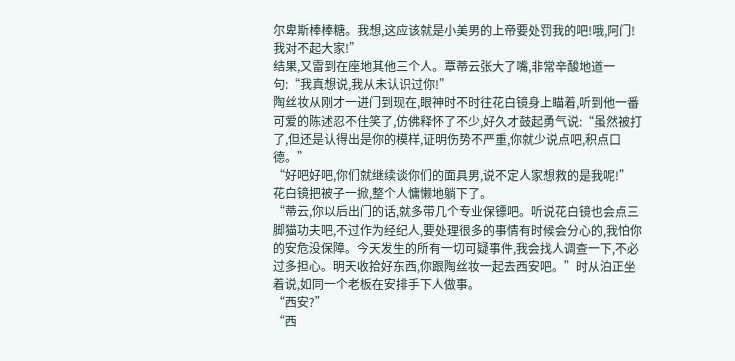尔卑斯棒棒糖。我想,这应该就是小美男的上帝要处罚我的吧!哦,阿门!我对不起大家!”
结果,又雷到在座地其他三个人。覃蒂云张大了嘴,非常辛酸地道一句:“我真想说,我从未认识过你!”
陶丝妆从刚才一进门到现在,眼神时不时往花白镜身上瞄着,听到他一番可爱的陈述忍不住笑了,仿佛释怀了不少,好久才鼓起勇气说:“虽然被打了,但还是认得出是你的模样,证明伤势不严重,你就少说点吧,积点口德。”
“好吧好吧,你们就继续谈你们的面具男,说不定人家想救的是我呢!”花白镜把被子一掀,整个人慵懒地躺下了。
“蒂云,你以后出门的话,就多带几个专业保镖吧。听说花白镜也会点三脚猫功夫吧,不过作为经纪人,要处理很多的事情有时候会分心的,我怕你的安危没保障。今天发生的所有一切可疑事件,我会找人调查一下,不必过多担心。明天收拾好东西,你跟陶丝妆一起去西安吧。”时从泊正坐着说,如同一个老板在安排手下人做事。
“西安?”
“西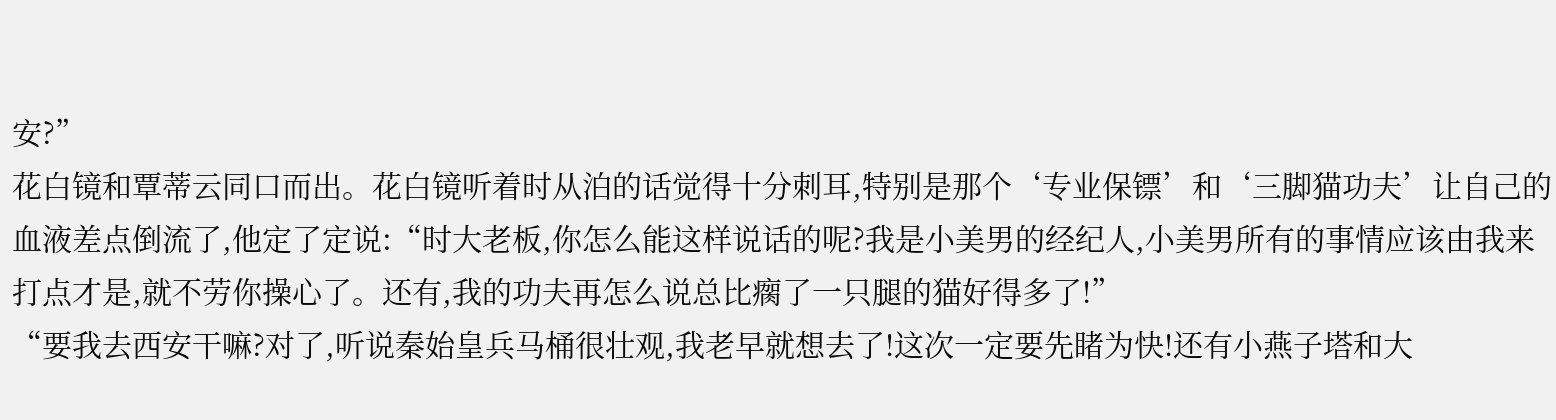安?”
花白镜和覃蒂云同口而出。花白镜听着时从泊的话觉得十分刺耳,特别是那个‘专业保镖’和‘三脚猫功夫’让自己的血液差点倒流了,他定了定说:“时大老板,你怎么能这样说话的呢?我是小美男的经纪人,小美男所有的事情应该由我来打点才是,就不劳你操心了。还有,我的功夫再怎么说总比瘸了一只腿的猫好得多了!”
“要我去西安干嘛?对了,听说秦始皇兵马桶很壮观,我老早就想去了!这次一定要先睹为快!还有小燕子塔和大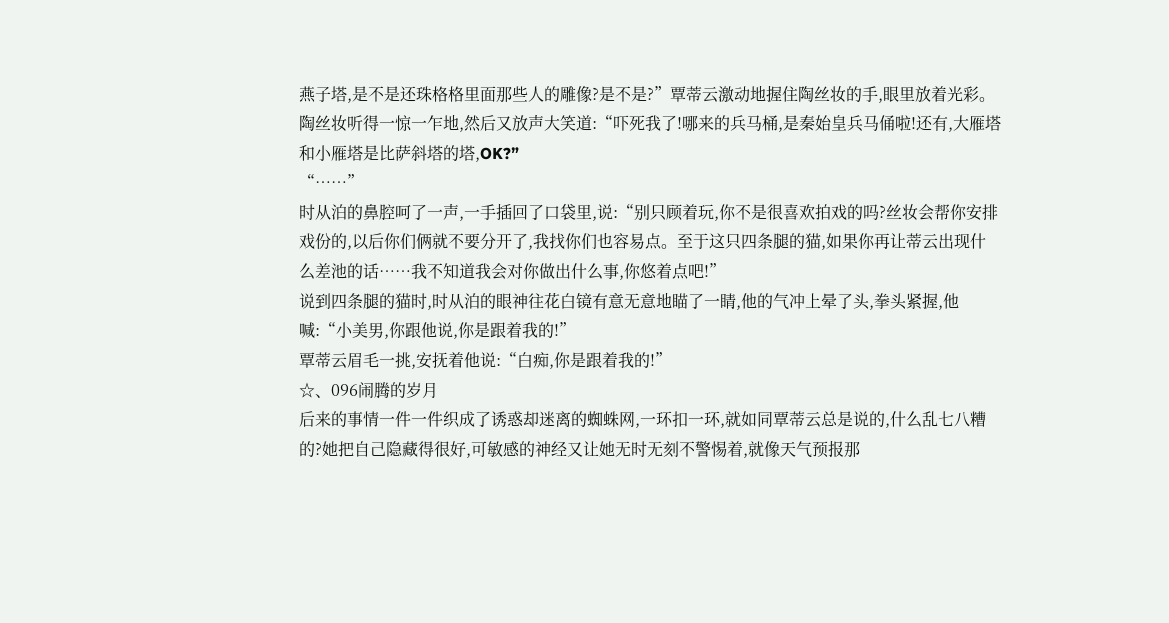燕子塔,是不是还珠格格里面那些人的雕像?是不是?”覃蒂云激动地握住陶丝妆的手,眼里放着光彩。
陶丝妆听得一惊一乍地,然后又放声大笑道:“吓死我了!哪来的兵马桶,是秦始皇兵马俑啦!还有,大雁塔和小雁塔是比萨斜塔的塔,OK?”
“……”
时从泊的鼻腔呵了一声,一手插回了口袋里,说:“别只顾着玩,你不是很喜欢拍戏的吗?丝妆会帮你安排戏份的,以后你们俩就不要分开了,我找你们也容易点。至于这只四条腿的猫,如果你再让蒂云出现什么差池的话……我不知道我会对你做出什么事,你悠着点吧!”
说到四条腿的猫时,时从泊的眼神往花白镜有意无意地瞄了一睛,他的气冲上晕了头,拳头紧握,他喊:“小美男,你跟他说,你是跟着我的!”
覃蒂云眉毛一挑,安抚着他说:“白痴,你是跟着我的!”
☆、096闹腾的岁月
后来的事情一件一件织成了诱惑却迷离的蜘蛛网,一环扣一环,就如同覃蒂云总是说的,什么乱七八糟的?她把自己隐藏得很好,可敏感的神经又让她无时无刻不警惕着,就像天气预报那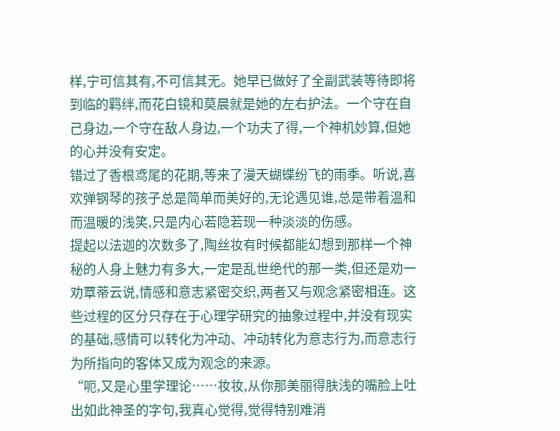样,宁可信其有,不可信其无。她早已做好了全副武装等待即将到临的羁绊,而花白镜和莫晨就是她的左右护法。一个守在自己身边,一个守在敌人身边,一个功夫了得,一个神机妙算,但她的心并没有安定。
错过了香根鸢尾的花期,等来了漫天蝴蝶纷飞的雨季。听说,喜欢弹钢琴的孩子总是简单而美好的,无论遇见谁,总是带着温和而温暖的浅笑,只是内心若隐若现一种淡淡的伤感。
提起以法迦的次数多了,陶丝妆有时候都能幻想到那样一个神秘的人身上魅力有多大,一定是乱世绝代的那一类,但还是劝一劝覃蒂云说,情感和意志紧密交织,两者又与观念紧密相连。这些过程的区分只存在于心理学研究的抽象过程中,并没有现实的基础,感情可以转化为冲动、冲动转化为意志行为,而意志行为所指向的客体又成为观念的来源。
“呃,又是心里学理论……妆妆,从你那美丽得肤浅的嘴脸上吐出如此神圣的字句,我真心觉得,觉得特别难消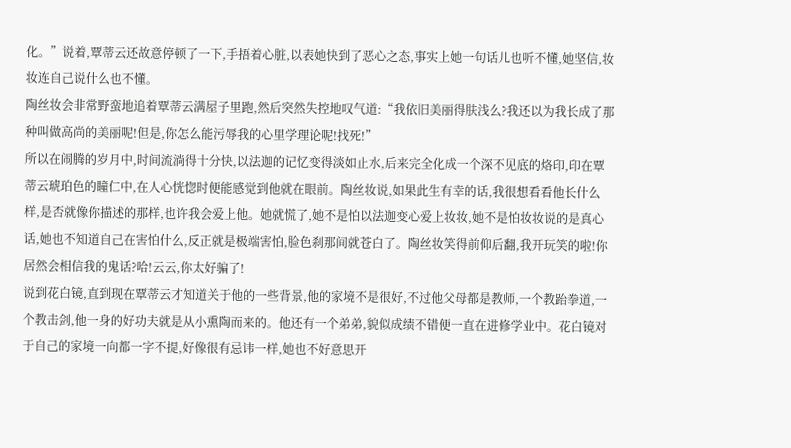化。”说着,覃蒂云还故意停顿了一下,手捂着心脏,以表她快到了恶心之态,事实上她一句话儿也听不懂,她坚信,妆妆连自己说什么也不懂。
陶丝妆会非常野蛮地追着覃蒂云满屋子里跑,然后突然失控地叹气道:“我依旧美丽得肤浅么?我还以为我长成了那种叫做高尚的美丽呢!但是,你怎么能污辱我的心里学理论呢!找死!”
所以在闹腾的岁月中,时间流淌得十分快,以法迦的记忆变得淡如止水,后来完全化成一个深不见底的烙印,印在覃蒂云琥珀色的瞳仁中,在人心恍惚时便能感觉到他就在眼前。陶丝妆说,如果此生有幸的话,我很想看看他长什么样,是否就像你描述的那样,也许我会爱上他。她就慌了,她不是怕以法迦变心爱上妆妆,她不是怕妆妆说的是真心话,她也不知道自己在害怕什么,反正就是极端害怕,脸色刹那间就苍白了。陶丝妆笑得前仰后翻,我开玩笑的啦!你居然会相信我的鬼话?哈!云云,你太好骗了!
说到花白镜,直到现在覃蒂云才知道关于他的一些背景,他的家境不是很好,不过他父母都是教师,一个教跆拳道,一个教击剑,他一身的好功夫就是从小熏陶而来的。他还有一个弟弟,貌似成绩不错便一直在进修学业中。花白镜对于自己的家境一向都一字不提,好像很有忌讳一样,她也不好意思开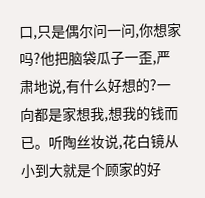口,只是偶尔问一问,你想家吗?他把脑袋瓜子一歪,严肃地说,有什么好想的?一向都是家想我,想我的钱而已。听陶丝妆说,花白镜从小到大就是个顾家的好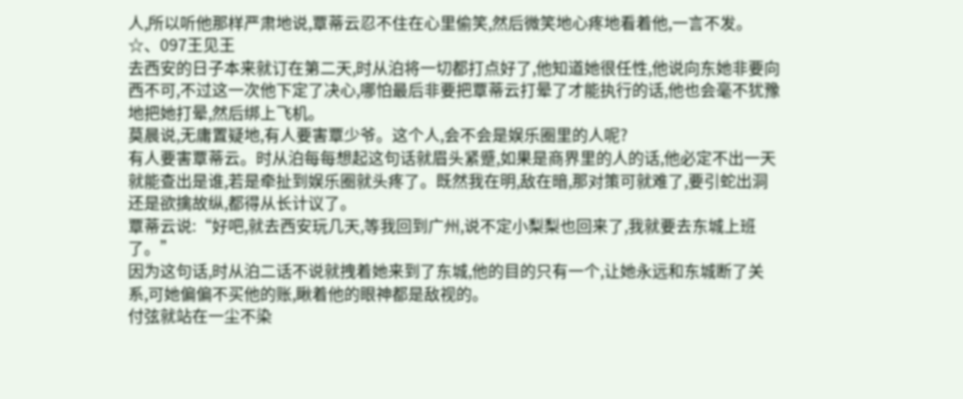人,所以听他那样严肃地说,覃蒂云忍不住在心里偷笑,然后微笑地心疼地看着他,一言不发。
☆、097王见王
去西安的日子本来就订在第二天,时从泊将一切都打点好了,他知道她很任性,他说向东她非要向西不可,不过这一次他下定了决心,哪怕最后非要把覃蒂云打晕了才能执行的话,他也会毫不犹豫地把她打晕,然后绑上飞机。
莫晨说,无庸置疑地,有人要害覃少爷。这个人,会不会是娱乐圈里的人呢?
有人要害覃蒂云。时从泊每每想起这句话就眉头紧蹙,如果是商界里的人的话,他必定不出一天就能查出是谁,若是牵扯到娱乐圈就头疼了。既然我在明,敌在暗,那对策可就难了,要引蛇出洞还是欲擒故纵,都得从长计议了。
覃蒂云说:“好吧,就去西安玩几天,等我回到广州,说不定小梨梨也回来了,我就要去东城上班了。”
因为这句话,时从泊二话不说就拽着她来到了东城,他的目的只有一个,让她永远和东城断了关系,可她偏偏不买他的账,瞅着他的眼神都是敌视的。
付弦就站在一尘不染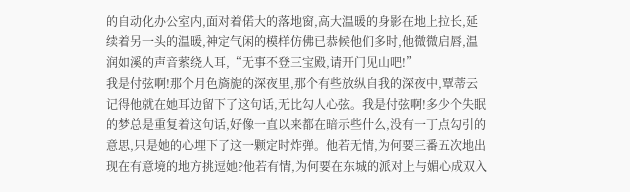的自动化办公室内,面对着偌大的落地窗,高大温暖的身影在地上拉长,延续着另一头的温暖,神定气闲的模样仿佛已恭候他们多时,他微微启唇,温润如溪的声音萦绕人耳,“无事不登三宝殿,请开门见山吧!”
我是付弦啊!那个月色旖旎的深夜里,那个有些放纵自我的深夜中,覃蒂云记得他就在她耳边留下了这句话,无比勾人心弦。我是付弦啊!多少个失眠的梦总是重复着这句话,好像一直以来都在暗示些什么,没有一丁点勾引的意思,只是她的心埋下了这一颗定时炸弹。他若无情,为何要三番五次地出现在有意境的地方挑逗她?他若有情,为何要在东城的派对上与媚心成双入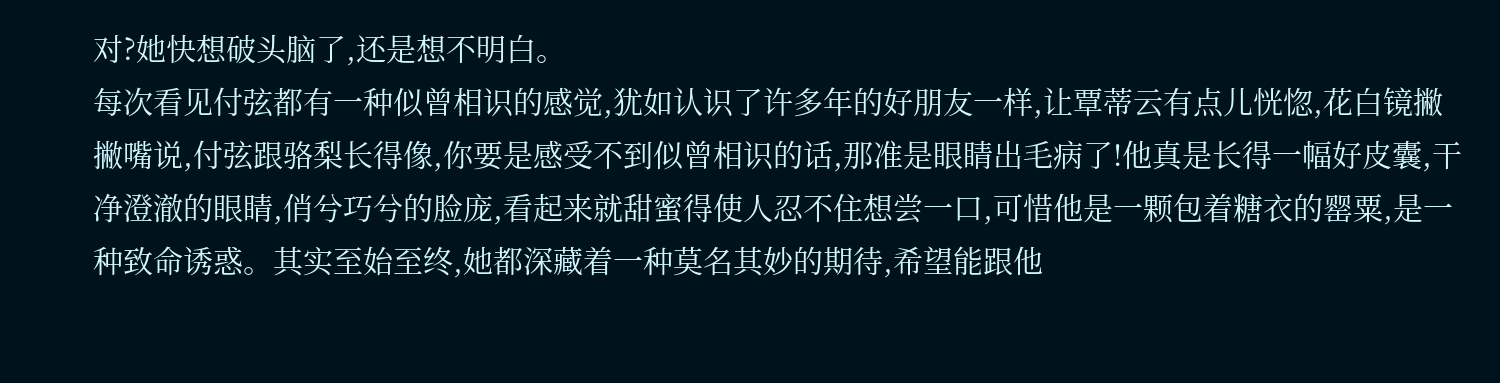对?她快想破头脑了,还是想不明白。
每次看见付弦都有一种似曾相识的感觉,犹如认识了许多年的好朋友一样,让覃蒂云有点儿恍惚,花白镜撇撇嘴说,付弦跟骆梨长得像,你要是感受不到似曾相识的话,那准是眼睛出毛病了!他真是长得一幅好皮囊,干净澄澈的眼睛,俏兮巧兮的脸庞,看起来就甜蜜得使人忍不住想尝一口,可惜他是一颗包着糖衣的罂粟,是一种致命诱惑。其实至始至终,她都深藏着一种莫名其妙的期待,希望能跟他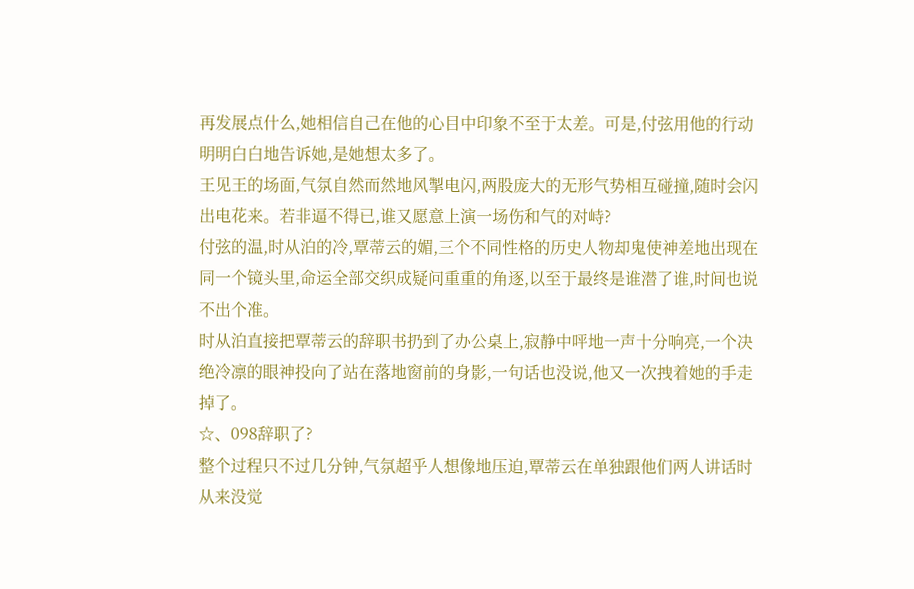再发展点什么,她相信自己在他的心目中印象不至于太差。可是,付弦用他的行动明明白白地告诉她,是她想太多了。
王见王的场面,气氛自然而然地风掣电闪,两股庞大的无形气势相互碰撞,随时会闪出电花来。若非逼不得已,谁又愿意上演一场伤和气的对峙?
付弦的温,时从泊的冷,覃蒂云的媚,三个不同性格的历史人物却鬼使神差地出现在同一个镜头里,命运全部交织成疑问重重的角逐,以至于最终是谁潜了谁,时间也说不出个准。
时从泊直接把覃蒂云的辞职书扔到了办公桌上,寂静中呯地一声十分响亮,一个决绝冷凛的眼神投向了站在落地窗前的身影,一句话也没说,他又一次拽着她的手走掉了。
☆、098辞职了?
整个过程只不过几分钟,气氛超乎人想像地压迫,覃蒂云在单独跟他们两人讲话时从来没觉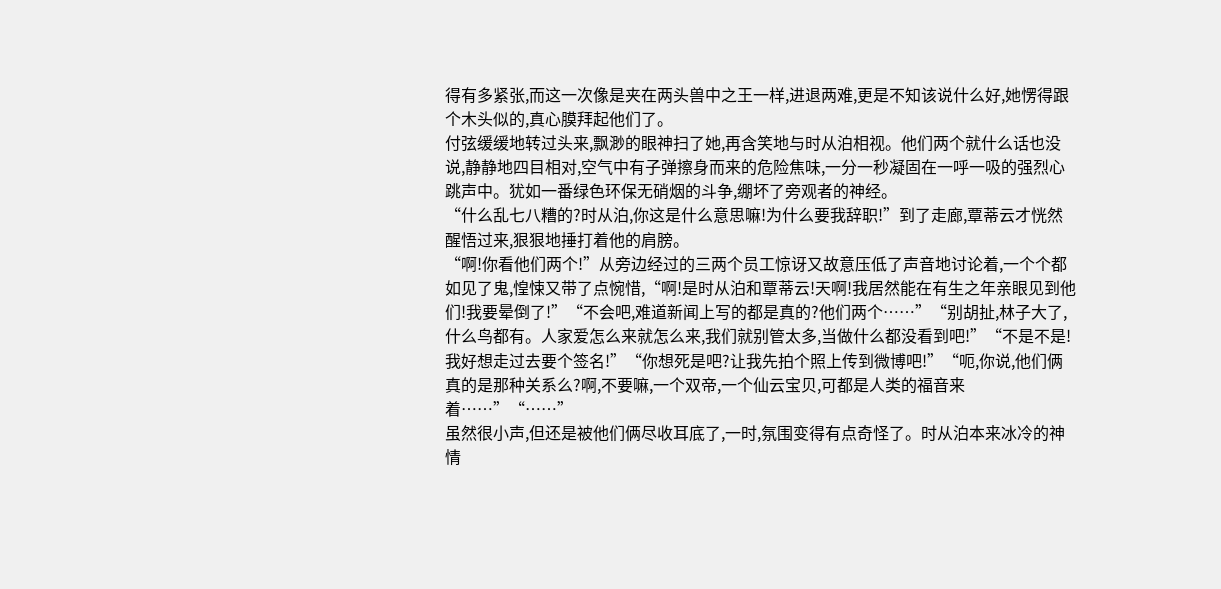得有多紧张,而这一次像是夹在两头兽中之王一样,进退两难,更是不知该说什么好,她愣得跟个木头似的,真心膜拜起他们了。
付弦缓缓地转过头来,飘渺的眼神扫了她,再含笑地与时从泊相视。他们两个就什么话也没说,静静地四目相对,空气中有子弹擦身而来的危险焦味,一分一秒凝固在一呼一吸的强烈心跳声中。犹如一番绿色环保无硝烟的斗争,绷坏了旁观者的神经。
“什么乱七八糟的?时从泊,你这是什么意思嘛!为什么要我辞职!”到了走廊,覃蒂云才恍然醒悟过来,狠狠地捶打着他的肩膀。
“啊!你看他们两个!”从旁边经过的三两个员工惊讶又故意压低了声音地讨论着,一个个都如见了鬼,惶悚又带了点惋惜,“啊!是时从泊和覃蒂云!天啊!我居然能在有生之年亲眼见到他们!我要晕倒了!”“不会吧,难道新闻上写的都是真的?他们两个……”“别胡扯,林子大了,什么鸟都有。人家爱怎么来就怎么来,我们就别管太多,当做什么都没看到吧!”“不是不是!我好想走过去要个签名!”“你想死是吧?让我先拍个照上传到微博吧!”“呃,你说,他们俩真的是那种关系么?啊,不要嘛,一个双帝,一个仙云宝贝,可都是人类的福音来着……”“……”
虽然很小声,但还是被他们俩尽收耳底了,一时,氛围变得有点奇怪了。时从泊本来冰冷的神情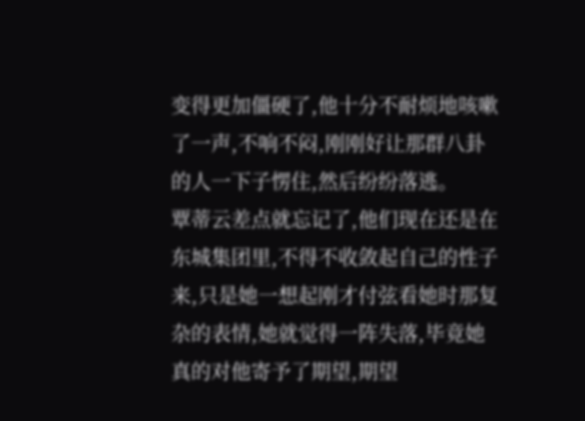变得更加僵硬了,他十分不耐烦地咳嗽了一声,不响不闷,刚刚好让那群八卦的人一下子愣住,然后纷纷落逃。
覃蒂云差点就忘记了,他们现在还是在东城集团里,不得不收敛起自己的性子来,只是她一想起刚才付弦看她时那复杂的表情,她就觉得一阵失落,毕竟她真的对他寄予了期望,期望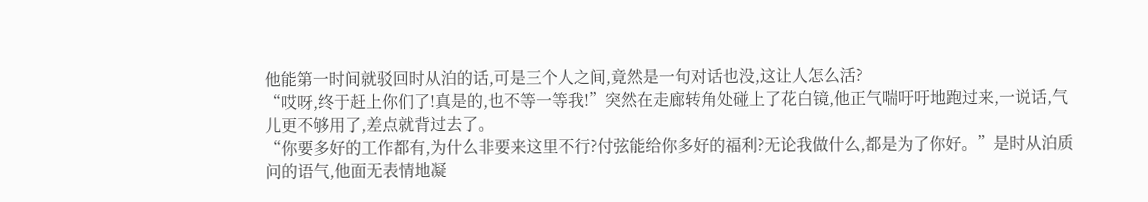他能第一时间就驳回时从泊的话,可是三个人之间,竟然是一句对话也没,这让人怎么活?
“哎呀,终于赶上你们了!真是的,也不等一等我!”突然在走廊转角处碰上了花白镜,他正气喘吁吁地跑过来,一说话,气儿更不够用了,差点就背过去了。
“你要多好的工作都有,为什么非要来这里不行?付弦能给你多好的福利?无论我做什么,都是为了你好。”是时从泊质问的语气,他面无表情地凝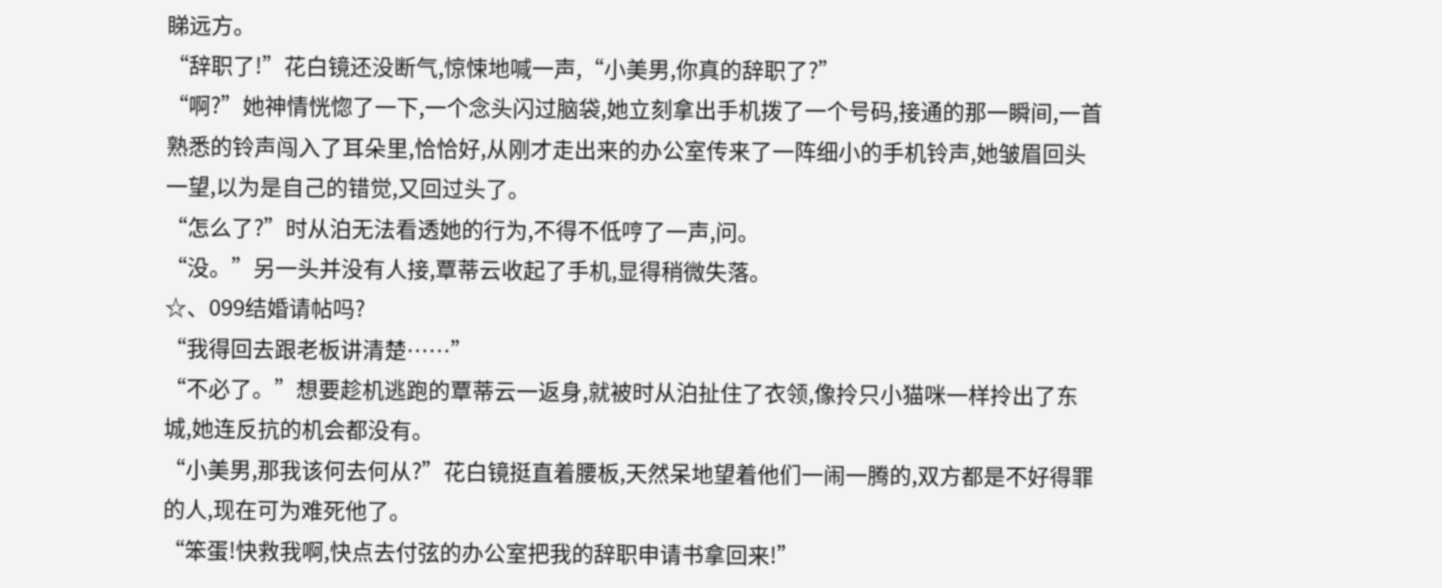睇远方。
“辞职了!”花白镜还没断气,惊悚地喊一声,“小美男,你真的辞职了?”
“啊?”她神情恍惚了一下,一个念头闪过脑袋,她立刻拿出手机拨了一个号码,接通的那一瞬间,一首熟悉的铃声闯入了耳朵里,恰恰好,从刚才走出来的办公室传来了一阵细小的手机铃声,她皱眉回头一望,以为是自己的错觉,又回过头了。
“怎么了?”时从泊无法看透她的行为,不得不低哼了一声,问。
“没。”另一头并没有人接,覃蒂云收起了手机,显得稍微失落。
☆、099结婚请帖吗?
“我得回去跟老板讲清楚……”
“不必了。”想要趁机逃跑的覃蒂云一返身,就被时从泊扯住了衣领,像拎只小猫咪一样拎出了东城,她连反抗的机会都没有。
“小美男,那我该何去何从?”花白镜挺直着腰板,天然呆地望着他们一闹一腾的,双方都是不好得罪的人,现在可为难死他了。
“笨蛋!快救我啊,快点去付弦的办公室把我的辞职申请书拿回来!”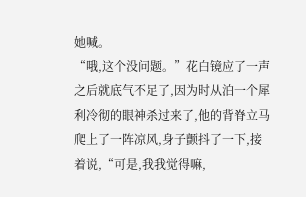她喊。
“哦,这个没问题。”花白镜应了一声之后就底气不足了,因为时从泊一个犀利冷彻的眼神杀过来了,他的背脊立马爬上了一阵凉风,身子颤抖了一下,接着说,“可是,我我觉得嘛,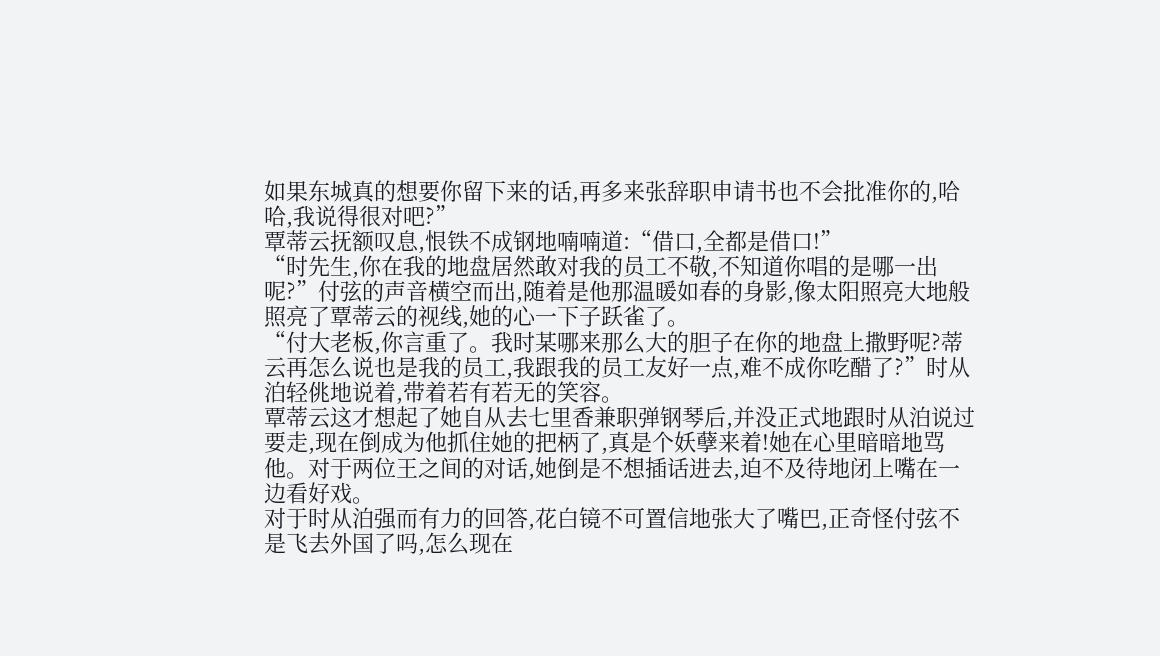如果东城真的想要你留下来的话,再多来张辞职申请书也不会批准你的,哈哈,我说得很对吧?”
覃蒂云抚额叹息,恨铁不成钢地喃喃道:“借口,全都是借口!”
“时先生,你在我的地盘居然敢对我的员工不敬,不知道你唱的是哪一出呢?”付弦的声音横空而出,随着是他那温暖如春的身影,像太阳照亮大地般照亮了覃蒂云的视线,她的心一下子跃雀了。
“付大老板,你言重了。我时某哪来那么大的胆子在你的地盘上撒野呢?蒂云再怎么说也是我的员工,我跟我的员工友好一点,难不成你吃醋了?”时从泊轻佻地说着,带着若有若无的笑容。
覃蒂云这才想起了她自从去七里香兼职弹钢琴后,并没正式地跟时从泊说过要走,现在倒成为他抓住她的把柄了,真是个妖孽来着!她在心里暗暗地骂他。对于两位王之间的对话,她倒是不想插话进去,迫不及待地闭上嘴在一边看好戏。
对于时从泊强而有力的回答,花白镜不可置信地张大了嘴巴,正奇怪付弦不是飞去外国了吗,怎么现在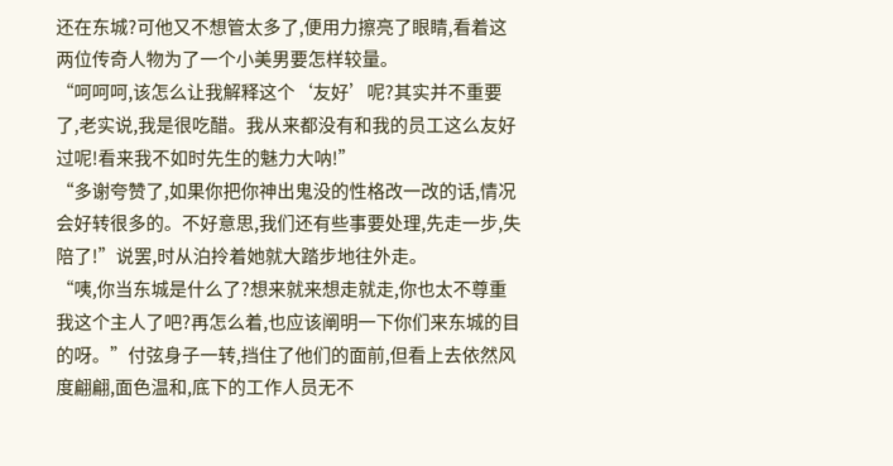还在东城?可他又不想管太多了,便用力擦亮了眼睛,看着这两位传奇人物为了一个小美男要怎样较量。
“呵呵呵,该怎么让我解释这个‘友好’呢?其实并不重要了,老实说,我是很吃醋。我从来都没有和我的员工这么友好过呢!看来我不如时先生的魅力大呐!”
“多谢夸赞了,如果你把你神出鬼没的性格改一改的话,情况会好转很多的。不好意思,我们还有些事要处理,先走一步,失陪了!”说罢,时从泊拎着她就大踏步地往外走。
“咦,你当东城是什么了?想来就来想走就走,你也太不尊重我这个主人了吧?再怎么着,也应该阐明一下你们来东城的目的呀。”付弦身子一转,挡住了他们的面前,但看上去依然风度翩翩,面色温和,底下的工作人员无不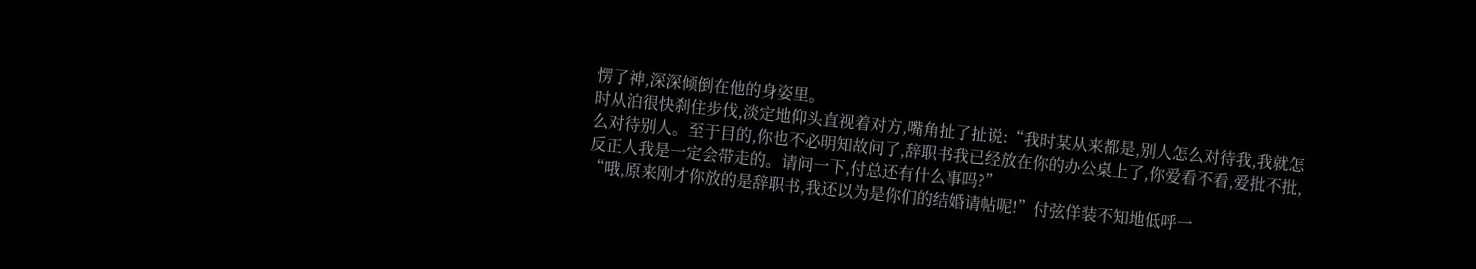愣了神,深深倾倒在他的身姿里。
时从泊很快刹住步伐,淡定地仰头直视着对方,嘴角扯了扯说:“我时某从来都是,别人怎么对待我,我就怎么对待别人。至于目的,你也不必明知故问了,辞职书我已经放在你的办公桌上了,你爱看不看,爱批不批,反正人我是一定会带走的。请问一下,付总还有什么事吗?”
“哦,原来刚才你放的是辞职书,我还以为是你们的结婚请帖呢!”付弦佯装不知地低呼一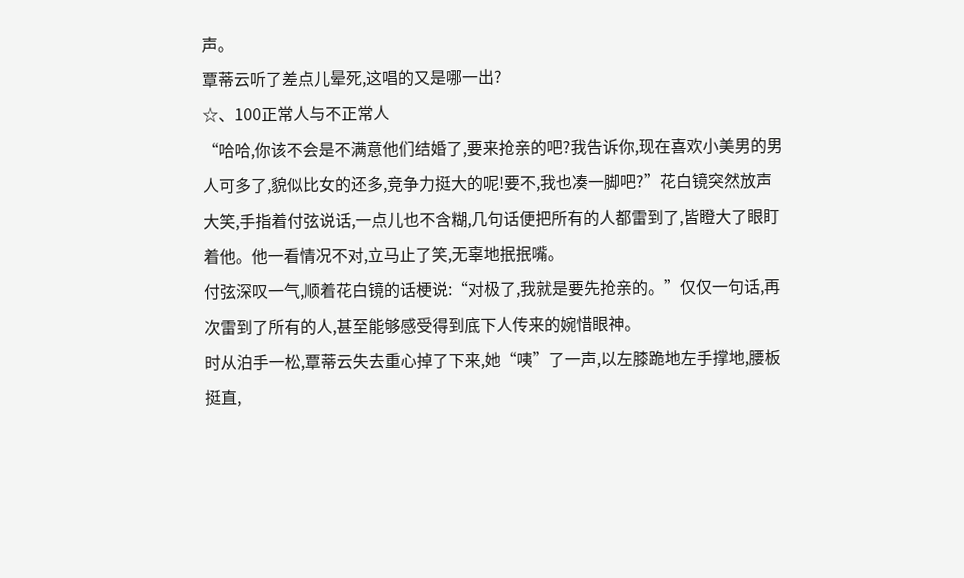声。
覃蒂云听了差点儿晕死,这唱的又是哪一出?
☆、100正常人与不正常人
“哈哈,你该不会是不满意他们结婚了,要来抢亲的吧?我告诉你,现在喜欢小美男的男人可多了,貌似比女的还多,竞争力挺大的呢!要不,我也凑一脚吧?”花白镜突然放声大笑,手指着付弦说话,一点儿也不含糊,几句话便把所有的人都雷到了,皆瞪大了眼盯着他。他一看情况不对,立马止了笑,无辜地抿抿嘴。
付弦深叹一气,顺着花白镜的话梗说:“对极了,我就是要先抢亲的。”仅仅一句话,再次雷到了所有的人,甚至能够感受得到底下人传来的婉惜眼神。
时从泊手一松,覃蒂云失去重心掉了下来,她“咦”了一声,以左膝跪地左手撑地,腰板挺直,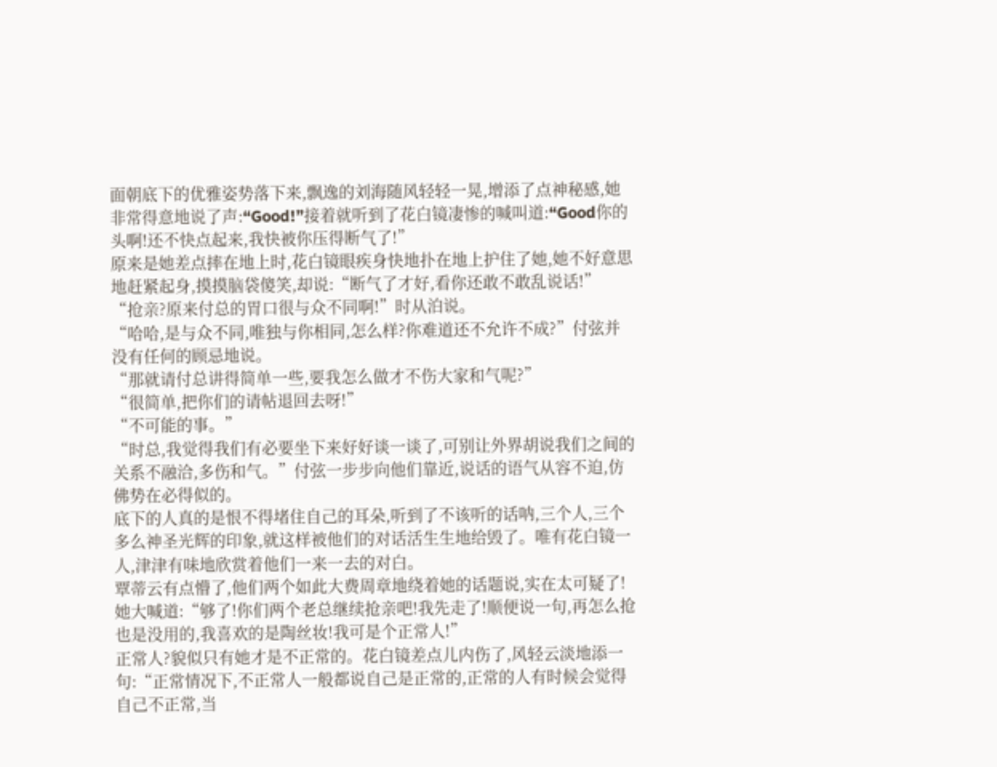面朝底下的优雅姿势落下来,飘逸的刘海随风轻轻一晃,增添了点神秘感,她非常得意地说了声:“Good!”接着就听到了花白镜凄惨的喊叫道:“Good你的头啊!还不快点起来,我快被你压得断气了!”
原来是她差点摔在地上时,花白镜眼疾身快地扑在地上护住了她,她不好意思地赶紧起身,摸摸脑袋傻笑,却说:“断气了才好,看你还敢不敢乱说话!”
“抢亲?原来付总的胃口很与众不同啊!”时从泊说。
“哈哈,是与众不同,唯独与你相同,怎么样?你难道还不允许不成?”付弦并没有任何的顾忌地说。
“那就请付总讲得简单一些,要我怎么做才不伤大家和气呢?”
“很简单,把你们的请帖退回去呀!”
“不可能的事。”
“时总,我觉得我们有必要坐下来好好谈一谈了,可别让外界胡说我们之间的关系不融洽,多伤和气。”付弦一步步向他们靠近,说话的语气从容不迫,仿佛势在必得似的。
底下的人真的是恨不得堵住自己的耳朵,听到了不该听的话呐,三个人,三个多么神圣光辉的印象,就这样被他们的对话活生生地给毁了。唯有花白镜一人,津津有味地欣赏着他们一来一去的对白。
覃蒂云有点懵了,他们两个如此大费周章地绕着她的话题说,实在太可疑了!她大喊道:“够了!你们两个老总继续抢亲吧!我先走了!顺便说一句,再怎么抢也是没用的,我喜欢的是陶丝妆!我可是个正常人!”
正常人?貌似只有她才是不正常的。花白镜差点儿内伤了,风轻云淡地添一句:“正常情况下,不正常人一般都说自己是正常的,正常的人有时候会觉得自己不正常,当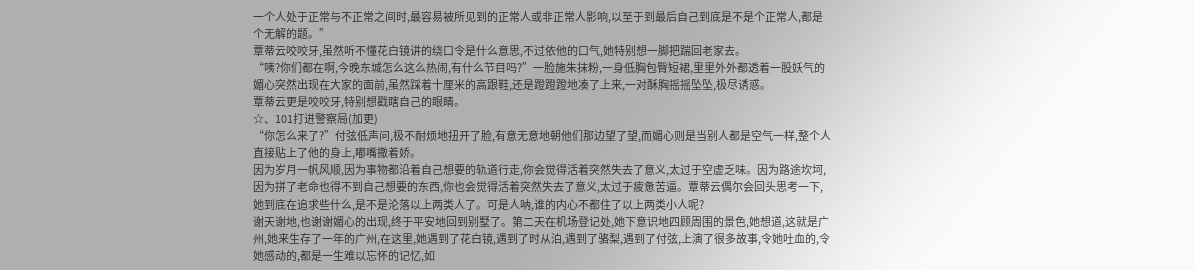一个人处于正常与不正常之间时,最容易被所见到的正常人或非正常人影响,以至于到最后自己到底是不是个正常人,都是个无解的题。”
覃蒂云咬咬牙,虽然听不懂花白镜讲的绕口令是什么意思,不过依他的口气,她特别想一脚把踹回老家去。
“咦?你们都在啊,今晚东城怎么这么热闹,有什么节目吗?”一脸施朱抹粉,一身低胸包臀短裙,里里外外都透着一股妖气的媚心突然出现在大家的面前,虽然踩着十厘米的高跟鞋,还是蹬蹬蹬地凑了上来,一对酥胸摇摇坠坠,极尽诱惑。
覃蒂云更是咬咬牙,特别想戳瞎自己的眼睛。
☆、101打进警察局(加更)
“你怎么来了?”付弦低声问,极不耐烦地扭开了脸,有意无意地朝他们那边望了望,而媚心则是当别人都是空气一样,整个人直接贴上了他的身上,嘟嘴撒着娇。
因为岁月一帆风顺,因为事物都沿着自己想要的轨道行走,你会觉得活着突然失去了意义,太过于空虚乏味。因为路途坎坷,因为拼了老命也得不到自己想要的东西,你也会觉得活着突然失去了意义,太过于疲惫苦逼。覃蒂云偶尔会回头思考一下,她到底在追求些什么,是不是沦落以上两类人了。可是人呐,谁的内心不都住了以上两类小人呢?
谢天谢地,也谢谢媚心的出现,终于平安地回到别墅了。第二天在机场登记处,她下意识地四顾周围的景色,她想道,这就是广州,她来生存了一年的广州,在这里,她遇到了花白镜,遇到了时从泊,遇到了骆梨,遇到了付弦,上演了很多故事,令她吐血的,令她感动的,都是一生难以忘怀的记忆,如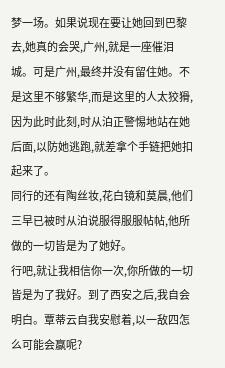梦一场。如果说现在要让她回到巴黎去,她真的会哭,广州,就是一座催泪城。可是广州,最终并没有留住她。不是这里不够繁华,而是这里的人太狡猾,因为此时此刻,时从泊正警惕地站在她后面,以防她逃跑,就差拿个手链把她扣起来了。
同行的还有陶丝妆,花白镜和莫晨,他们三早已被时从泊说服得服服帖帖,他所做的一切皆是为了她好。
行吧,就让我相信你一次,你所做的一切皆是为了我好。到了西安之后,我自会明白。覃蒂云自我安慰着,以一敌四怎么可能会赢呢?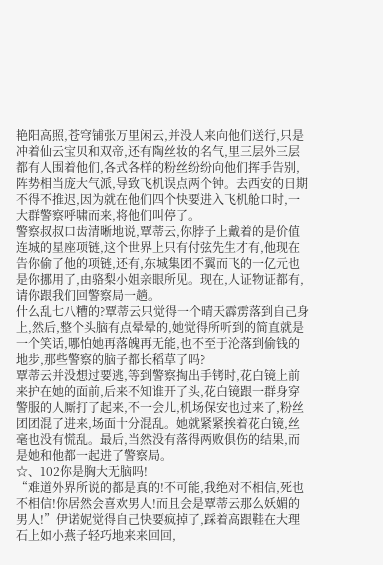艳阳高照,苍穹铺张万里闲云,并没人来向他们送行,只是冲着仙云宝贝和双帝,还有陶丝妆的名气,里三层外三层都有人围着他们,各式各样的粉丝纷纷向他们挥手告别,阵势相当庞大气派,导致飞机误点两个钟。去西安的日期不得不推迟,因为就在他们四个快要进入飞机舱口时,一大群警察呼啸而来,将他们叫停了。
警察叔叔口齿清晰地说,覃蒂云,你脖子上戴着的是价值连城的星座项链,这个世界上只有付弦先生才有,他现在告你偷了他的项链,还有,东城集团不翼而飞的一亿元也是你挪用了,由骆梨小姐亲眼所见。现在,人证物证都有,请你跟我们回警察局一趟。
什么乱七八糟的?覃蒂云只觉得一个晴天霹雳落到自己身上,然后,整个头脑有点晕晕的,她觉得所听到的简直就是一个笑话,哪怕她再落魄再无能,也不至于沦落到偷钱的地步,那些警察的脑子都长稻草了吗?
覃蒂云并没想过要逃,等到警察掏出手铐时,花白镜上前来护在她的面前,后来不知谁开了头,花白镜跟一群身穿警服的人厮打了起来,不一会儿,机场保安也过来了,粉丝团团混了进来,场面十分混乱。她就紧紧挨着花白镜,丝毫也没有慌乱。最后,当然没有落得两败俱伤的结果,而是她和他都一起进了警察局。
☆、102你是胸大无脑吗!
“难道外界所说的都是真的!不可能,我绝对不相信,死也不相信!你居然会喜欢男人!而且会是覃蒂云那么妖媚的男人!”伊诺妮觉得自己快要疯掉了,踩着高跟鞋在大理石上如小燕子轻巧地来来回回,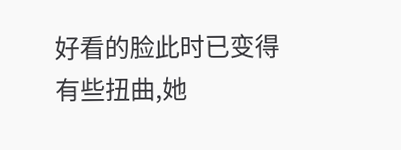好看的脸此时已变得有些扭曲,她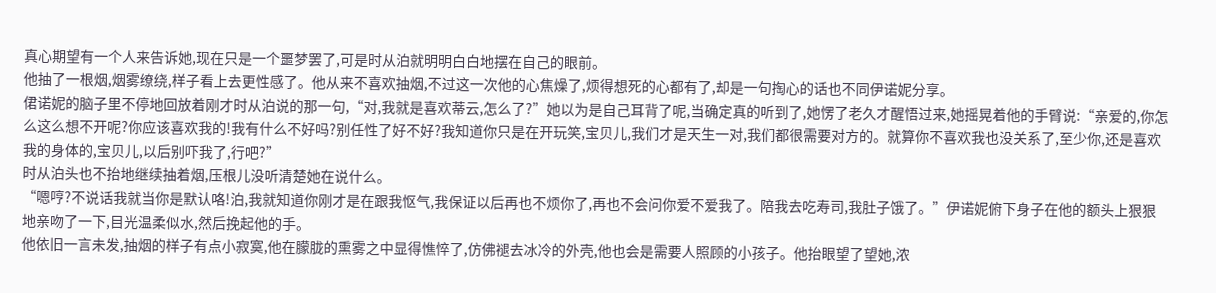真心期望有一个人来告诉她,现在只是一个噩梦罢了,可是时从泊就明明白白地摆在自己的眼前。
他抽了一根烟,烟雾缭绕,样子看上去更性感了。他从来不喜欢抽烟,不过这一次他的心焦燥了,烦得想死的心都有了,却是一句掏心的话也不同伊诺妮分享。
侰诺妮的脑子里不停地回放着刚才时从泊说的那一句,“对,我就是喜欢蒂云,怎么了?”她以为是自己耳背了呢,当确定真的听到了,她愣了老久才醒悟过来,她摇晃着他的手臂说:“亲爱的,你怎么这么想不开呢?你应该喜欢我的!我有什么不好吗?别任性了好不好?我知道你只是在开玩笑,宝贝儿,我们才是天生一对,我们都很需要对方的。就算你不喜欢我也没关系了,至少你,还是喜欢我的身体的,宝贝儿,以后别吓我了,行吧?”
时从泊头也不抬地继续抽着烟,压根儿没听清楚她在说什么。
“嗯哼?不说话我就当你是默认咯!泊,我就知道你刚才是在跟我怄气,我保证以后再也不烦你了,再也不会问你爱不爱我了。陪我去吃寿司,我肚子饿了。”伊诺妮俯下身子在他的额头上狠狠地亲吻了一下,目光温柔似水,然后挽起他的手。
他依旧一言未发,抽烟的样子有点小寂寞,他在朦胧的熏雾之中显得憔悴了,仿佛褪去冰冷的外壳,他也会是需要人照顾的小孩子。他抬眼望了望她,浓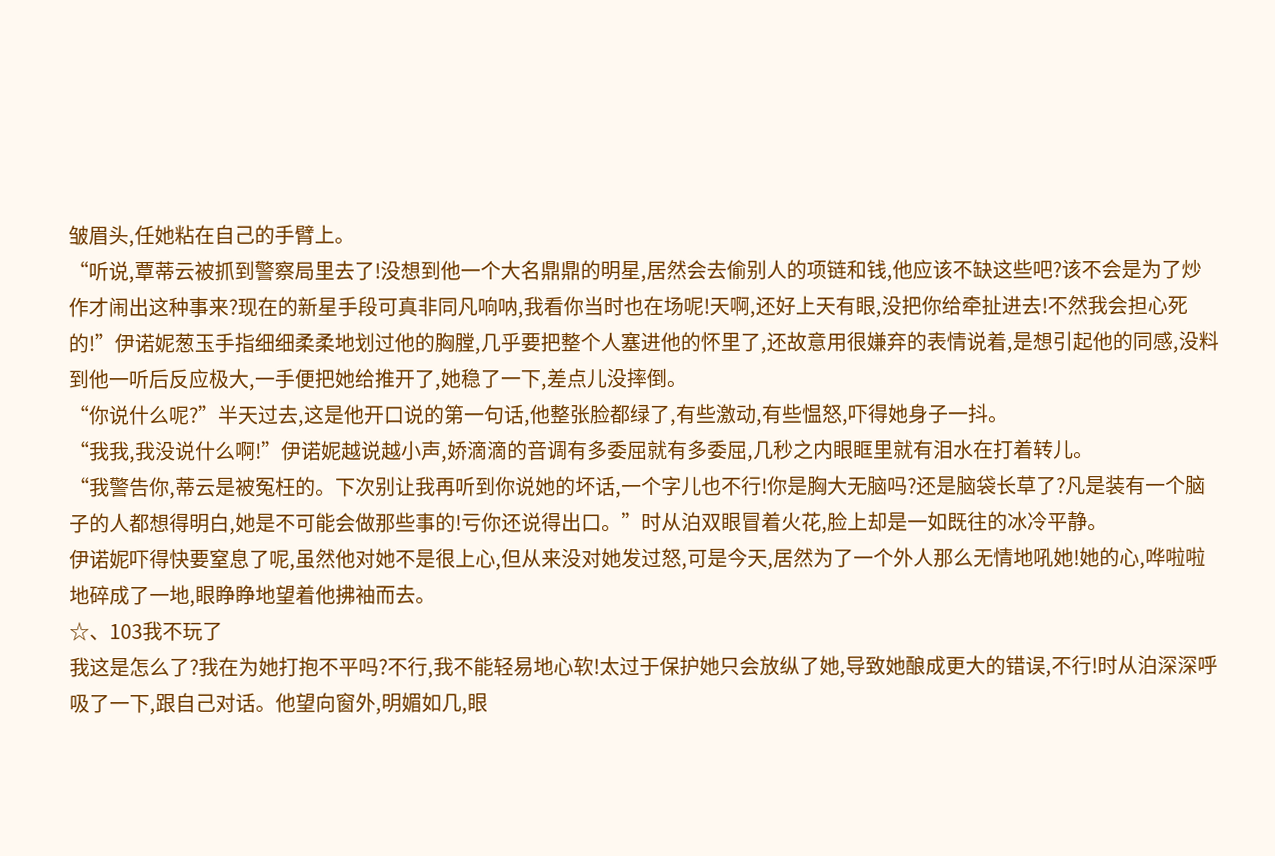皱眉头,任她粘在自己的手臂上。
“听说,覃蒂云被抓到警察局里去了!没想到他一个大名鼎鼎的明星,居然会去偷别人的项链和钱,他应该不缺这些吧?该不会是为了炒作才闹出这种事来?现在的新星手段可真非同凡响呐,我看你当时也在场呢!天啊,还好上天有眼,没把你给牵扯进去!不然我会担心死的!”伊诺妮葱玉手指细细柔柔地划过他的胸膛,几乎要把整个人塞进他的怀里了,还故意用很嫌弃的表情说着,是想引起他的同感,没料到他一听后反应极大,一手便把她给推开了,她稳了一下,差点儿没摔倒。
“你说什么呢?”半天过去,这是他开口说的第一句话,他整张脸都绿了,有些激动,有些愠怒,吓得她身子一抖。
“我我,我没说什么啊!”伊诺妮越说越小声,娇滴滴的音调有多委屈就有多委屈,几秒之内眼眶里就有泪水在打着转儿。
“我警告你,蒂云是被冤枉的。下次别让我再听到你说她的坏话,一个字儿也不行!你是胸大无脑吗?还是脑袋长草了?凡是装有一个脑子的人都想得明白,她是不可能会做那些事的!亏你还说得出口。”时从泊双眼冒着火花,脸上却是一如既往的冰冷平静。
伊诺妮吓得快要窒息了呢,虽然他对她不是很上心,但从来没对她发过怒,可是今天,居然为了一个外人那么无情地吼她!她的心,哗啦啦地碎成了一地,眼睁睁地望着他拂袖而去。
☆、103我不玩了
我这是怎么了?我在为她打抱不平吗?不行,我不能轻易地心软!太过于保护她只会放纵了她,导致她酿成更大的错误,不行!时从泊深深呼吸了一下,跟自己对话。他望向窗外,明媚如几,眼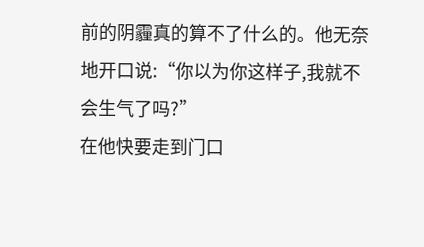前的阴霾真的算不了什么的。他无奈地开口说:“你以为你这样子,我就不会生气了吗?”
在他快要走到门口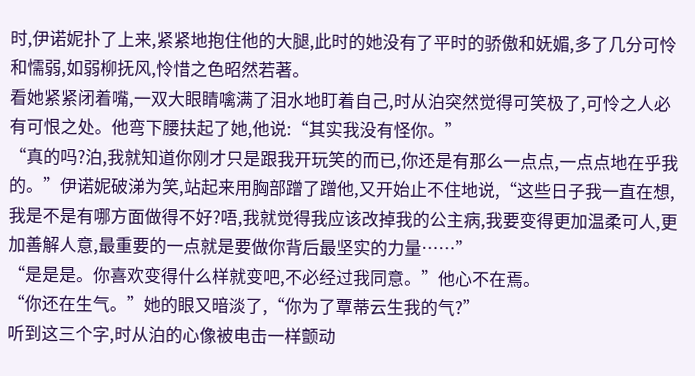时,伊诺妮扑了上来,紧紧地抱住他的大腿,此时的她没有了平时的骄傲和妩媚,多了几分可怜和懦弱,如弱柳抚风,怜惜之色昭然若著。
看她紧紧闭着嘴,一双大眼睛噙满了泪水地盯着自己,时从泊突然觉得可笑极了,可怜之人必有可恨之处。他弯下腰扶起了她,他说:“其实我没有怪你。”
“真的吗?泊,我就知道你刚才只是跟我开玩笑的而已,你还是有那么一点点,一点点地在乎我的。”伊诺妮破涕为笑,站起来用胸部蹭了蹭他,又开始止不住地说,“这些日子我一直在想,我是不是有哪方面做得不好?唔,我就觉得我应该改掉我的公主病,我要变得更加温柔可人,更加善解人意,最重要的一点就是要做你背后最坚实的力量……”
“是是是。你喜欢变得什么样就变吧,不必经过我同意。”他心不在焉。
“你还在生气。”她的眼又暗淡了,“你为了覃蒂云生我的气?”
听到这三个字,时从泊的心像被电击一样颤动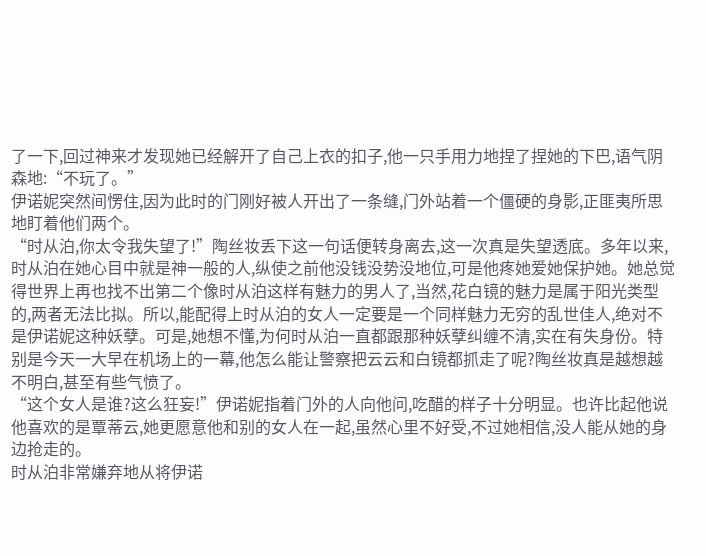了一下,回过神来才发现她已经解开了自己上衣的扣子,他一只手用力地捏了捏她的下巴,语气阴森地:“不玩了。”
伊诺妮突然间愣住,因为此时的门刚好被人开出了一条缝,门外站着一个僵硬的身影,正匪夷所思地盯着他们两个。
“时从泊,你太令我失望了!”陶丝妆丢下这一句话便转身离去,这一次真是失望透底。多年以来,时从泊在她心目中就是神一般的人,纵使之前他没钱没势没地位,可是他疼她爱她保护她。她总觉得世界上再也找不出第二个像时从泊这样有魅力的男人了,当然,花白镜的魅力是属于阳光类型的,两者无法比拟。所以,能配得上时从泊的女人一定要是一个同样魅力无穷的乱世佳人,绝对不是伊诺妮这种妖孽。可是,她想不懂,为何时从泊一直都跟那种妖孽纠缠不清,实在有失身份。特别是今天一大早在机场上的一幕,他怎么能让警察把云云和白镜都抓走了呢?陶丝妆真是越想越不明白,甚至有些气愤了。
“这个女人是谁?这么狂妄!”伊诺妮指着门外的人向他问,吃醋的样子十分明显。也许比起他说他喜欢的是覃蒂云,她更愿意他和别的女人在一起,虽然心里不好受,不过她相信,没人能从她的身边抢走的。
时从泊非常嫌弃地从将伊诺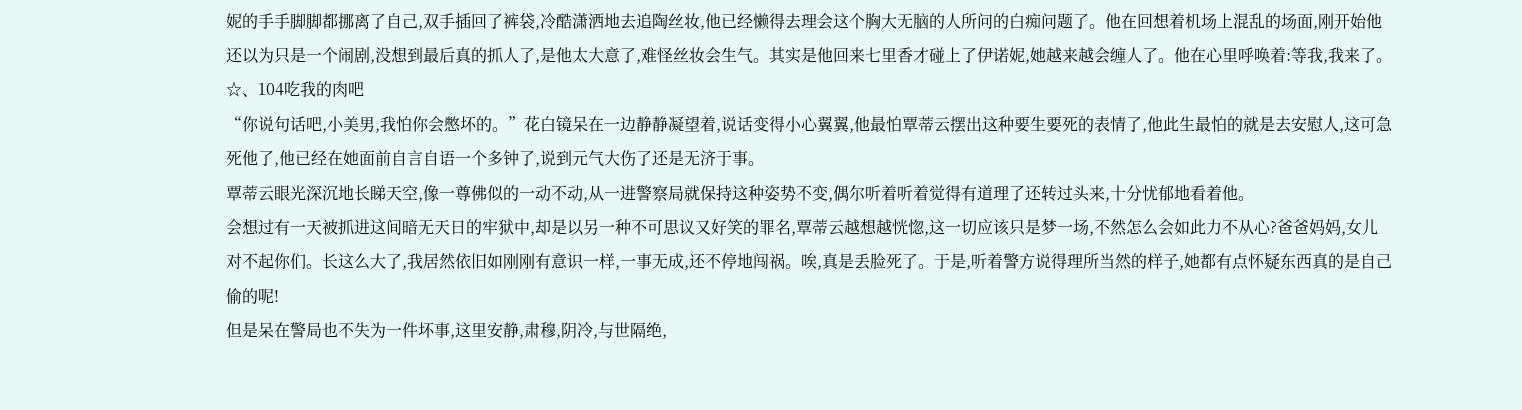妮的手手脚脚都挪离了自己,双手插回了裤袋,冷酷潇洒地去追陶丝妆,他已经懒得去理会这个胸大无脑的人所问的白痴问题了。他在回想着机场上混乱的场面,刚开始他还以为只是一个闹剧,没想到最后真的抓人了,是他太大意了,难怪丝妆会生气。其实是他回来七里香才碰上了伊诺妮,她越来越会缠人了。他在心里呼唤着:等我,我来了。
☆、104吃我的肉吧
“你说句话吧,小美男,我怕你会憋坏的。”花白镜呆在一边静静凝望着,说话变得小心翼翼,他最怕覃蒂云摆出这种要生要死的表情了,他此生最怕的就是去安慰人,这可急死他了,他已经在她面前自言自语一个多钟了,说到元气大伤了还是无济于事。
覃蒂云眼光深沉地长睇天空,像一尊佛似的一动不动,从一进警察局就保持这种姿势不变,偶尔听着听着觉得有道理了还转过头来,十分忧郁地看着他。
会想过有一天被抓进这间暗无天日的牢狱中,却是以另一种不可思议又好笑的罪名,覃蒂云越想越恍惚,这一切应该只是梦一场,不然怎么会如此力不从心?爸爸妈妈,女儿对不起你们。长这么大了,我居然依旧如刚刚有意识一样,一事无成,还不停地闯祸。唉,真是丢脸死了。于是,听着警方说得理所当然的样子,她都有点怀疑东西真的是自己偷的呢!
但是呆在警局也不失为一件坏事,这里安静,肃穆,阴冷,与世隔绝,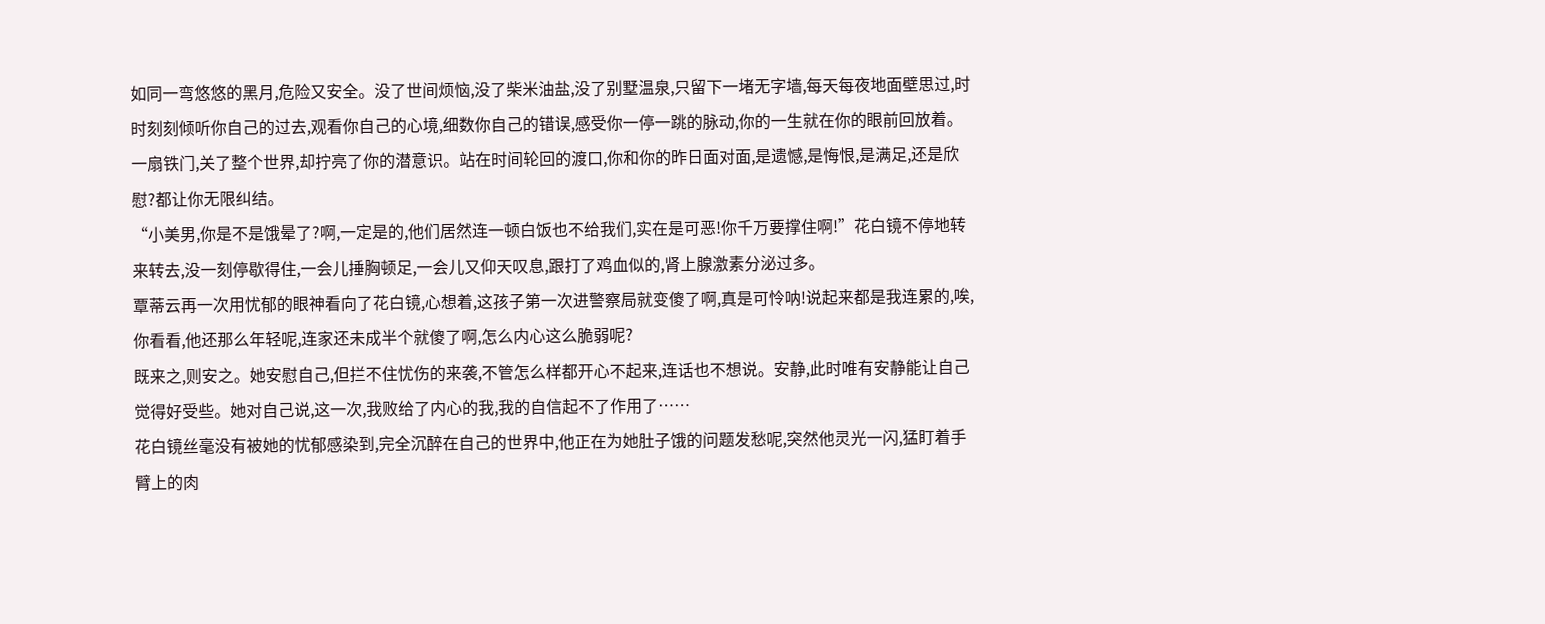如同一弯悠悠的黑月,危险又安全。没了世间烦恼,没了柴米油盐,没了别墅温泉,只留下一堵无字墙,每天每夜地面壁思过,时时刻刻倾听你自己的过去,观看你自己的心境,细数你自己的错误,感受你一停一跳的脉动,你的一生就在你的眼前回放着。一扇铁门,关了整个世界,却拧亮了你的潜意识。站在时间轮回的渡口,你和你的昨日面对面,是遗憾,是悔恨,是满足,还是欣慰?都让你无限纠结。
“小美男,你是不是饿晕了?啊,一定是的,他们居然连一顿白饭也不给我们,实在是可恶!你千万要撑住啊!”花白镜不停地转来转去,没一刻停歇得住,一会儿捶胸顿足,一会儿又仰天叹息,跟打了鸡血似的,肾上腺激素分泌过多。
覃蒂云再一次用忧郁的眼神看向了花白镜,心想着,这孩子第一次进警察局就变傻了啊,真是可怜呐!说起来都是我连累的,唉,你看看,他还那么年轻呢,连家还未成半个就傻了啊,怎么内心这么脆弱呢?
既来之,则安之。她安慰自己,但拦不住忧伤的来袭,不管怎么样都开心不起来,连话也不想说。安静,此时唯有安静能让自己觉得好受些。她对自己说,这一次,我败给了内心的我,我的自信起不了作用了……
花白镜丝毫没有被她的忧郁感染到,完全沉醉在自己的世界中,他正在为她肚子饿的问题发愁呢,突然他灵光一闪,猛盯着手臂上的肉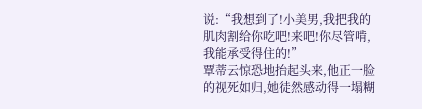说:“我想到了!小美男,我把我的肌肉割给你吃吧!来吧!你尽管啃,我能承受得住的!”
覃蒂云惊恐地抬起头来,他正一脸的视死如归,她徒然感动得一塌糊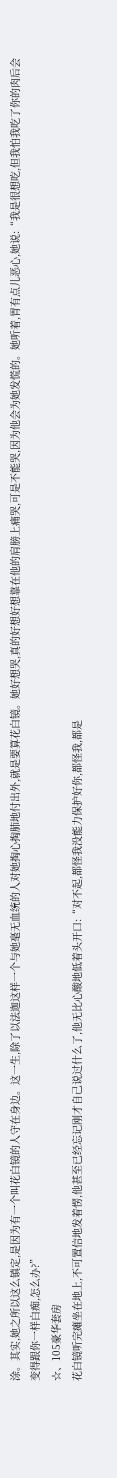涂。其实,她之所以这么镇定,是因为有一个叫花白镜的人守在身边。这一生,除了以法迦这样一个与她毫无血统的人对她掏心掏肺地付出外,就是要算花白镜。她好想哭,真的好想好想靠在他的肩膀上痛哭,可是不能哭,因为他会为她发慌的。她听着,胃有点儿恶心,她说:“我是很想吃,但我怕我吃了你的肉后会变得跟你一样白痴,怎么办?”
☆、105豪华套房
花白镜听完瘫坐在地上,不可置信地发着愣,他甚至已经忘记刚才自己说过什么了,他无比心酸地低着头开口:“对不起,都怪我没能力保护好你,都怪我,都是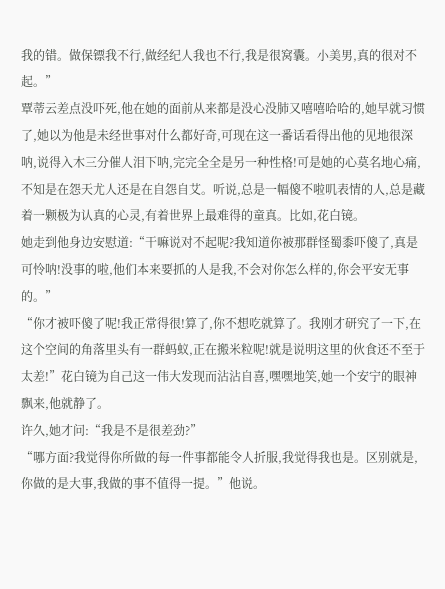我的错。做保镖我不行,做经纪人我也不行,我是很窝囊。小美男,真的很对不起。”
覃蒂云差点没吓死,他在她的面前从来都是没心没肺又嘻嘻哈哈的,她早就习惯了,她以为他是未经世事对什么都好奇,可现在这一番话看得出他的见地很深呐,说得入木三分催人泪下呐,完完全全是另一种性格!可是她的心莫名地心痛,不知是在怨天尤人还是在自怨自艾。听说,总是一幅傻不啦叽表情的人,总是藏着一颗极为认真的心灵,有着世界上最难得的童真。比如,花白镜。
她走到他身边安慰道:“干嘛说对不起呢?我知道你被那群怪蜀黍吓傻了,真是可怜呐!没事的啦,他们本来要抓的人是我,不会对你怎么样的,你会平安无事的。”
“你才被吓傻了呢!我正常得很!算了,你不想吃就算了。我刚才研究了一下,在这个空间的角落里头有一群蚂蚁,正在搬米粒呢!就是说明这里的伙食还不至于太差!”花白镜为自己这一伟大发现而沾沾自喜,嘿嘿地笑,她一个安宁的眼神飘来,他就静了。
许久,她才问:“我是不是很差劲?”
“哪方面?我觉得你所做的每一件事都能令人折服,我觉得我也是。区别就是,你做的是大事,我做的事不值得一提。”他说。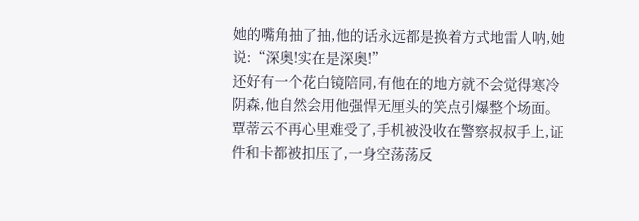她的嘴角抽了抽,他的话永远都是换着方式地雷人呐,她说:“深奥!实在是深奥!”
还好有一个花白镜陪同,有他在的地方就不会觉得寒冷阴森,他自然会用他强悍无厘头的笑点引爆整个场面。覃蒂云不再心里难受了,手机被没收在警察叔叔手上,证件和卡都被扣压了,一身空荡荡反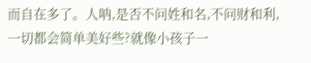而自在多了。人呐,是否不问姓和名,不问财和利,一切都会简单美好些?就像小孩子一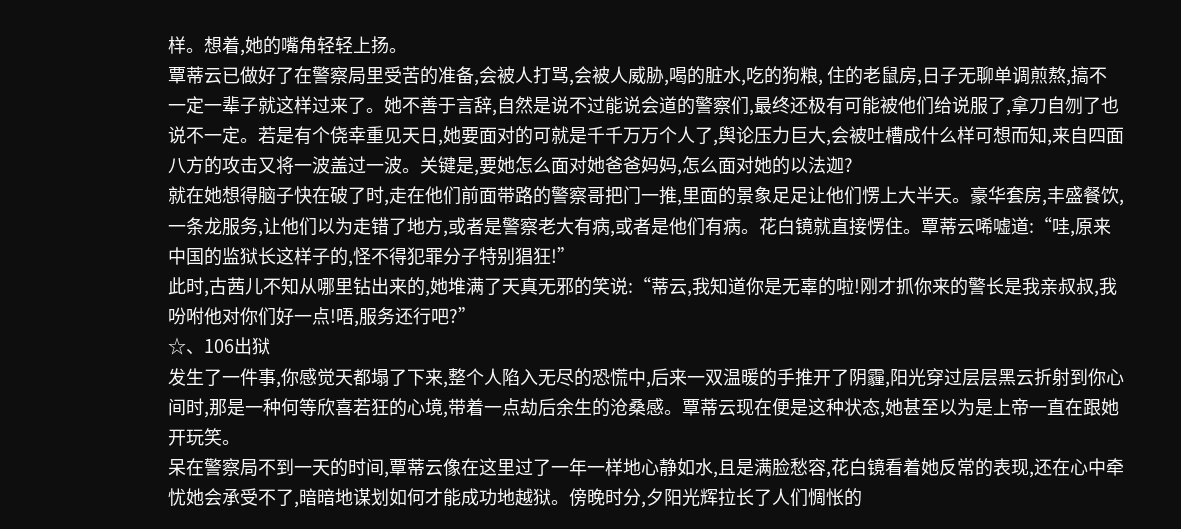样。想着,她的嘴角轻轻上扬。
覃蒂云已做好了在警察局里受苦的准备,会被人打骂,会被人威胁,喝的脏水,吃的狗粮, 住的老鼠房,日子无聊单调煎熬,搞不一定一辈子就这样过来了。她不善于言辞,自然是说不过能说会道的警察们,最终还极有可能被他们给说服了,拿刀自刎了也说不一定。若是有个侥幸重见天日,她要面对的可就是千千万万个人了,舆论压力巨大,会被吐槽成什么样可想而知,来自四面八方的攻击又将一波盖过一波。关键是,要她怎么面对她爸爸妈妈,怎么面对她的以法迦?
就在她想得脑子快在破了时,走在他们前面带路的警察哥把门一推,里面的景象足足让他们愣上大半天。豪华套房,丰盛餐饮,一条龙服务,让他们以为走错了地方,或者是警察老大有病,或者是他们有病。花白镜就直接愣住。覃蒂云唏嘘道:“哇,原来中国的监狱长这样子的,怪不得犯罪分子特别猖狂!”
此时,古茜儿不知从哪里钻出来的,她堆满了天真无邪的笑说:“蒂云,我知道你是无辜的啦!刚才抓你来的警长是我亲叔叔,我吩咐他对你们好一点!唔,服务还行吧?”
☆、106出狱
发生了一件事,你感觉天都塌了下来,整个人陷入无尽的恐慌中,后来一双温暖的手推开了阴霾,阳光穿过层层黑云折射到你心间时,那是一种何等欣喜若狂的心境,带着一点劫后余生的沧桑感。覃蒂云现在便是这种状态,她甚至以为是上帝一直在跟她开玩笑。
呆在警察局不到一天的时间,覃蒂云像在这里过了一年一样地心静如水,且是满脸愁容,花白镜看着她反常的表现,还在心中牵忧她会承受不了,暗暗地谋划如何才能成功地越狱。傍晚时分,夕阳光辉拉长了人们惆怅的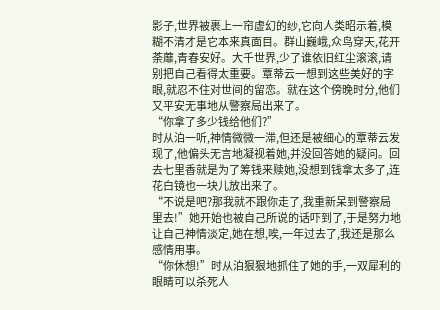影子,世界被裹上一帘虚幻的纱,它向人类昭示着,模糊不清才是它本来真面目。群山巍峨,众鸟穿天,花开荼蘼,青春安好。大千世界,少了谁依旧红尘滚滚,请别把自己看得太重要。覃蒂云一想到这些美好的字眼,就忍不住对世间的留恋。就在这个傍晚时分,他们又平安无事地从警察局出来了。
“你拿了多少钱给他们?”
时从泊一听,神情微微一滞,但还是被细心的覃蒂云发现了,他偏头无言地凝视着她,并没回答她的疑问。回去七里香就是为了筹钱来赎她,没想到钱拿太多了,连花白镜也一块儿放出来了。
“不说是吧?那我就不跟你走了,我重新呆到警察局里去!”她开始也被自己所说的话吓到了,于是努力地让自己神情淡定,她在想,唉,一年过去了,我还是那么感情用事。
“你休想!”时从泊狠狠地抓住了她的手,一双犀利的眼睛可以杀死人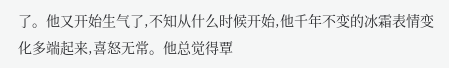了。他又开始生气了,不知从什么时候开始,他千年不变的冰霜表情变化多端起来,喜怒无常。他总觉得覃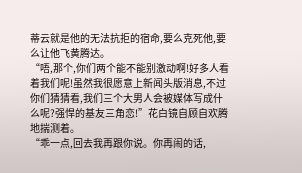蒂云就是他的无法抗拒的宿命,要么克死他,要么让他飞黄腾达。
“唔,那个,你们两个能不能别激动啊!好多人看着我们呢!虽然我很愿意上新闻头版消息,不过你们猜猜看,我们三个大男人会被媒体写成什么呢?强悍的基友三角恋!”花白镜自顾自欢腾地揣测着。
“乖一点,回去我再跟你说。你再闹的话,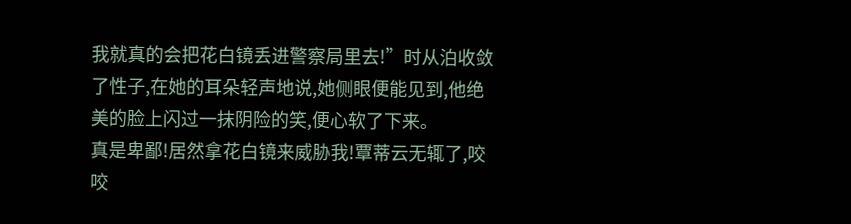我就真的会把花白镜丢进警察局里去!”时从泊收敛了性子,在她的耳朵轻声地说,她侧眼便能见到,他绝美的脸上闪过一抹阴险的笑,便心软了下来。
真是卑鄙!居然拿花白镜来威胁我!覃蒂云无辄了,咬咬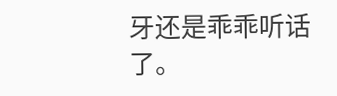牙还是乖乖听话了。